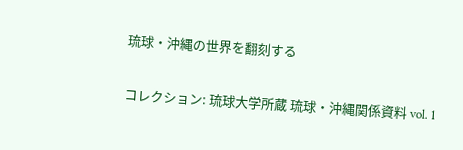琉球・沖縄の世界を翻刻する

コレクション: 琉球大学所蔵 琉球・沖縄関係資料 vol. 1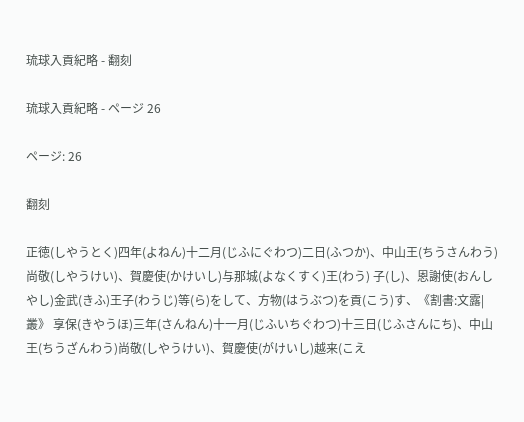琉球入貢紀略 - 翻刻

琉球入貢紀略 - ページ 26

ページ: 26

翻刻

正徳(しやうとく)四年(よねん)十二月(じふにぐわつ)二日(ふつか)、中山王(ちうさんわう)尚敬(しやうけい)、賀慶使(かけいし)与那城(よなくすく)王(わう) 子(し)、恩謝使(おんしやし)金武(きふ)王子(わうじ)等(ら)をして、方物(はうぶつ)を貢(こう)す、《割書:文露|叢》 享保(きやうほ)三年(さんねん)十一月(じふいちぐわつ)十三日(じふさんにち)、中山王(ちうざんわう)尚敬(しやうけい)、賀慶使(がけいし)越来(こえ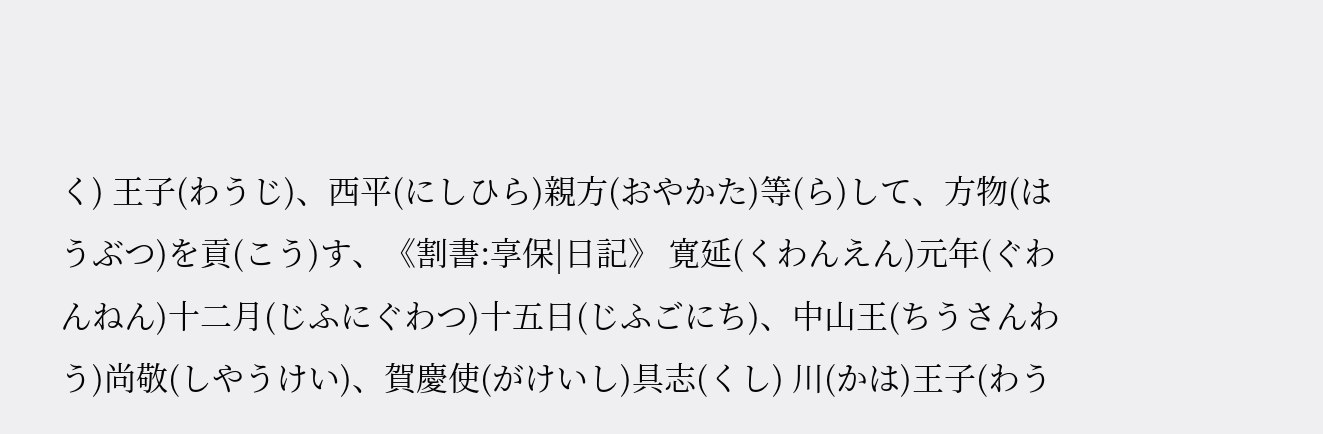く) 王子(わうじ)、西平(にしひら)親方(おやかた)等(ら)して、方物(はうぶつ)を貢(こう)す、《割書:享保|日記》 寛延(くわんえん)元年(ぐわんねん)十二月(じふにぐわつ)十五日(じふごにち)、中山王(ちうさんわう)尚敬(しやうけい)、賀慶使(がけいし)具志(くし) 川(かは)王子(わう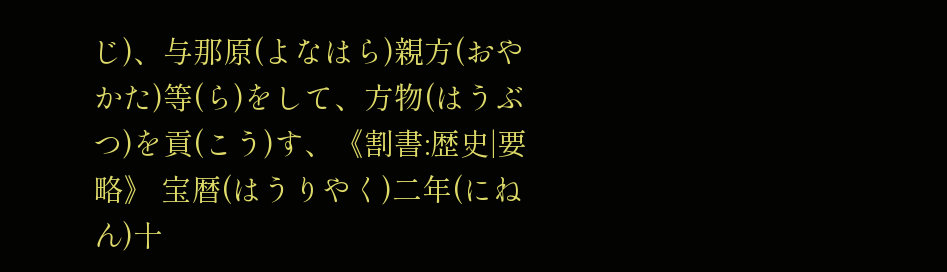じ)、与那原(よなはら)親方(おやかた)等(ら)をして、方物(はうぶつ)を貢(こう)す、《割書:歴史|要略》 宝暦(はうりやく)二年(にねん)十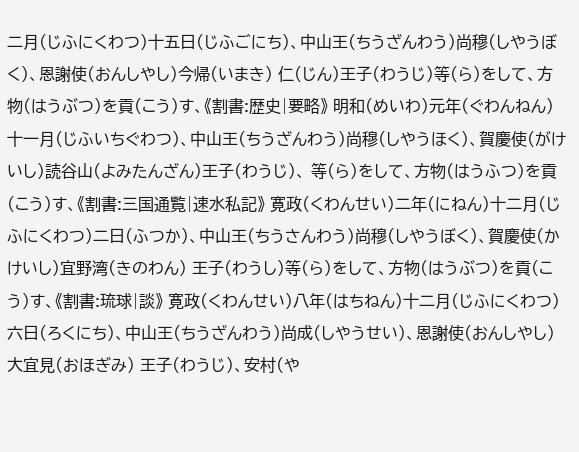二月(じふにくわつ)十五日(じふごにち)、中山王(ちうざんわう)尚穆(しやうぼく)、恩謝使(おんしやし)今帰(いまき) 仁(じん)王子(わうじ)等(ら)をして、方物(はうぶつ)を貢(こう)す、《割書:歴史|要略》 明和(めいわ)元年(ぐわんねん)十一月(じふいちぐわつ)、中山王(ちうざんわう)尚穆(しやうほく)、賀慶使(がけいし)読谷山(よみたんざん)王子(わうじ)、 等(ら)をして、方物(はうふつ)を貢(こう)す、《割書:三国通覧|速水私記》 寛政(くわんせい)二年(にねん)十二月(じふにくわつ)二日(ふつか)、中山王(ちうさんわう)尚穆(しやうぼく)、賀慶使(かけいし)宜野湾(きのわん) 王子(わうし)等(ら)をして、方物(はうぶつ)を貢(こう)す、《割書:琉球|談》 寛政(くわんせい)八年(はちねん)十二月(じふにくわつ)六日(ろくにち)、中山王(ちうざんわう)尚成(しやうせい)、恩謝使(おんしやし)大宜見(おほぎみ) 王子(わうじ)、安村(や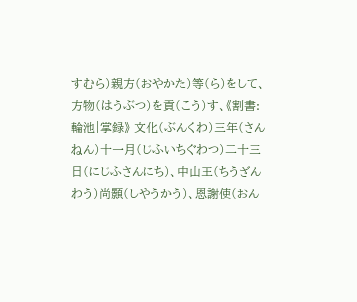すむら)親方(おやかた)等(ら)をして、方物(はうぶつ)を貢(こう)す、《割書:輪池|掌録》 文化(ぶんくわ)三年(さんねん)十一月(じふいちぐわつ)二十三日(にじふさんにち)、中山王(ちうざんわう)尚顥(しやうかう)、恩謝使(おん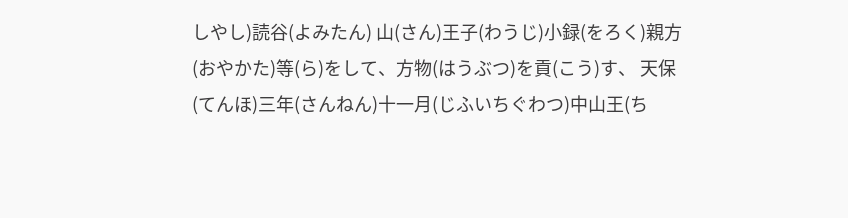しやし)読谷(よみたん) 山(さん)王子(わうじ)小録(をろく)親方(おやかた)等(ら)をして、方物(はうぶつ)を貢(こう)す、 天保(てんほ)三年(さんねん)十一月(じふいちぐわつ)中山王(ち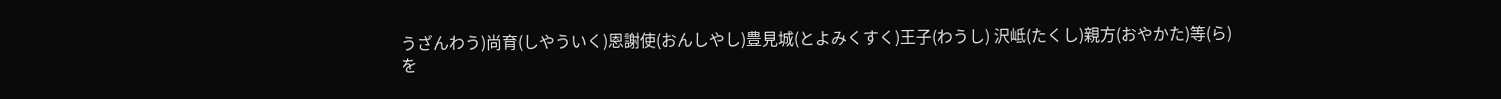うざんわう)尚育(しやういく)恩謝使(おんしやし)豊見城(とよみくすく)王子(わうし) 沢岻(たくし)親方(おやかた)等(ら)を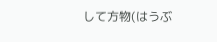して方物(はうぶ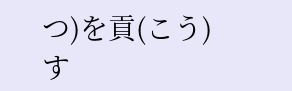つ)を貢(こう)す